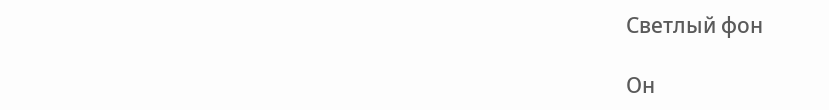Светлый фон

Он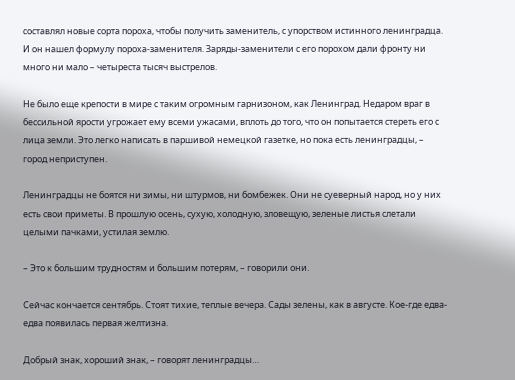составлял новые сорта пороха, чтобы получить заменитель, с упорством истинного ленинградца. И он нашел формулу пороха-заменителя. Заряды-заменители с его порохом дали фронту ни много ни мало – четыреста тысяч выстрелов.

Не было еще крепости в мире с таким огромным гарнизоном, как Ленинград. Недаром враг в бессильной ярости угрожает ему всеми ужасами, вплоть до того, что он попытается стереть его с лица земли. Это легко написать в паршивой немецкой газетке, но пока есть ленинградцы, – город неприступен.

Ленинградцы не боятся ни зимы, ни штурмов, ни бомбежек. Они не суеверный народ, но у них есть свои приметы. В прошлую осень, сухую, холодную, зловещую, зеленые листья слетали целыми пачками, устилая землю.

– Это к большим трудностям и большим потерям, – говорили они.

Сейчас кончается сентябрь. Стоят тихие, теплые вечера. Сады зелены, как в августе. Кое-где едва-едва появилась первая желтизна.

Добрый знак, хороший знак, – говорят ленинградцы…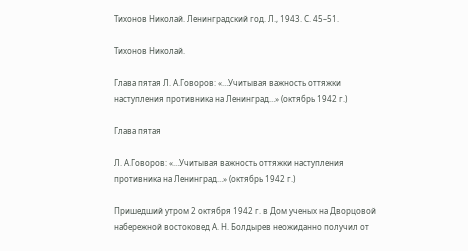Тихонов Николай. Ленинградский год. Л., 1943. С. 45–51.

Тихонов Николай.

Глава пятая Л. А.Говоров: «…Учитывая важность оттяжки наступления противника на Ленинград…» (октябрь 1942 г.)

Глава пятая

Л. А.Говоров: «…Учитывая важность оттяжки наступления противника на Ленинград…» (октябрь 1942 г.)

Пришедший утром 2 октября 1942 г. в Дом ученых на Дворцовой набережной востоковед А. Н. Болдырев неожиданно получил от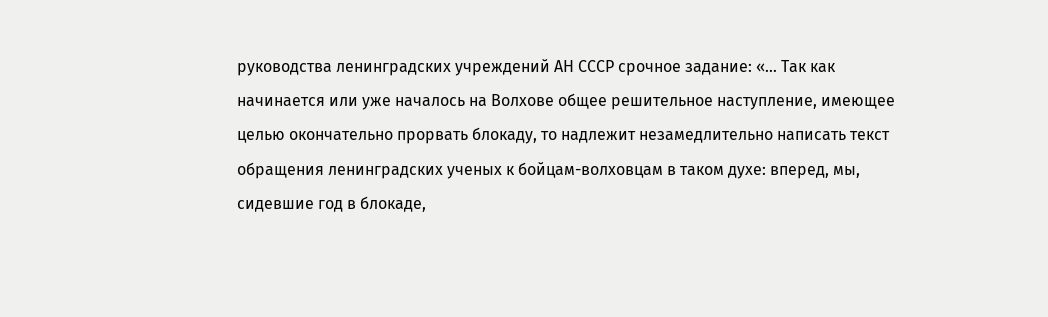руководства ленинградских учреждений АН СССР срочное задание: «… Так как начинается или уже началось на Волхове общее решительное наступление, имеющее целью окончательно прорвать блокаду, то надлежит незамедлительно написать текст обращения ленинградских ученых к бойцам-волховцам в таком духе: вперед, мы, сидевшие год в блокаде,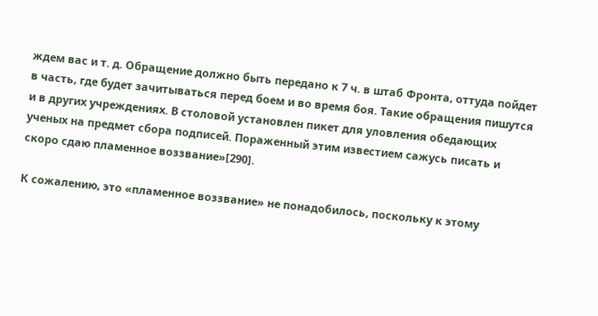ждем вас и т. д. Обращение должно быть передано к 7 ч. в штаб Фронта, оттуда пойдет в часть, где будет зачитываться перед боем и во время боя. Такие обращения пишутся и в других учреждениях. В столовой установлен пикет для уловления обедающих ученых на предмет сбора подписей. Пораженный этим известием сажусь писать и скоро сдаю пламенное воззвание»[290].

К сожалению, это «пламенное воззвание» не понадобилось, поскольку к этому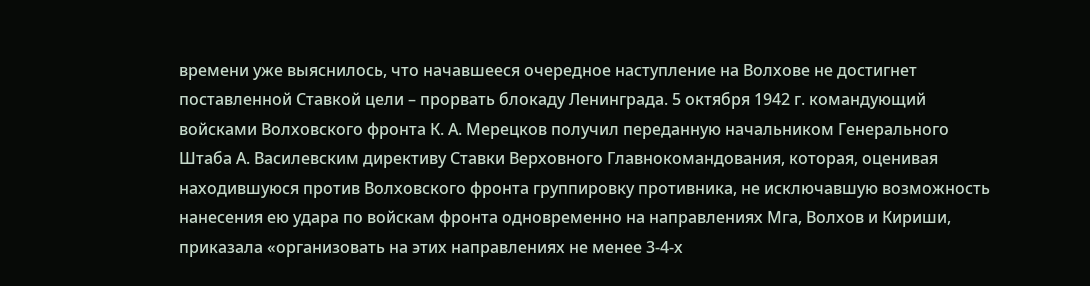времени уже выяснилось, что начавшееся очередное наступление на Волхове не достигнет поставленной Ставкой цели – прорвать блокаду Ленинграда. 5 октября 1942 г. командующий войсками Волховского фронта К. А. Мерецков получил переданную начальником Генерального Штаба А. Василевским директиву Ставки Верховного Главнокомандования, которая, оценивая находившуюся против Волховского фронта группировку противника, не исключавшую возможность нанесения ею удара по войскам фронта одновременно на направлениях Мга, Волхов и Кириши, приказала «организовать на этих направлениях не менее 3-4-х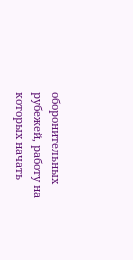оборонительных рубежей, работу на которых начать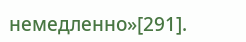немедленно»[291].